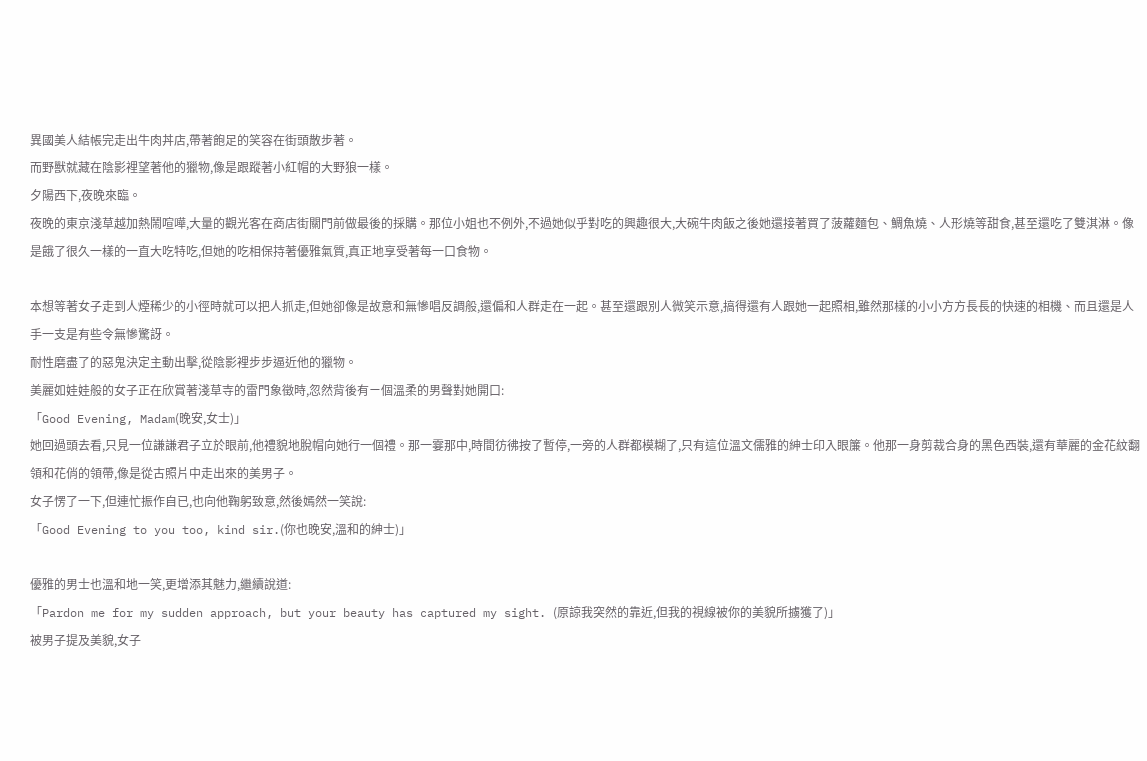異國美人結帳完走出牛肉丼店,帶著飽足的笑容在街頭散步著。
而野獸就藏在陰影裡望著他的獵物,像是跟蹤著小紅帽的大野狼一樣。
夕陽西下,夜晚來臨。
夜晚的東京淺草越加熱鬧喧嘩,大量的觀光客在商店街關門前做最後的採購。那位小姐也不例外,不過她似乎對吃的興趣很大,大碗牛肉飯之後她還接著買了菠蘿麵包、鯛魚燒、人形燒等甜食,甚至還吃了雙淇淋。像是餓了很久一樣的一直大吃特吃,但她的吃相保持著優雅氣質,真正地享受著每一口食物。

本想等著女子走到人煙稀少的小徑時就可以把人抓走,但她卻像是故意和無慘唱反調般,還偏和人群走在一起。甚至還跟別人微笑示意,搞得還有人跟她一起照相,雖然那樣的小小方方長長的快速的相機、而且還是人手一支是有些令無慘驚訝。
耐性磨盡了的惡鬼決定主動出擊,從陰影裡步步逼近他的獵物。
美麗如娃娃般的女子正在欣賞著淺草寺的雷門象徵時,忽然背後有ㄧ個溫柔的男聲對她開口:
「Good Evening, Madam(晚安,女士)」
她回過頭去看,只見一位謙謙君子立於眼前,他禮貌地脫帽向她行一個禮。那一霎那中,時間彷彿按了暫停,一旁的人群都模糊了,只有這位溫文儒雅的紳士印入眼簾。他那一身剪裁合身的黑色西裝,還有華麗的金花紋翻領和花俏的領帶,像是從古照片中走出來的美男子。
女子愣了一下,但連忙振作自已,也向他鞠躬致意,然後嫣然一笑說:
「Good Evening to you too, kind sir.(你也晚安,溫和的紳士)」

優雅的男士也溫和地一笑,更增添其魅力,繼續說道:
「Pardon me for my sudden approach, but your beauty has captured my sight. (原諒我突然的靠近,但我的視線被你的美貌所擄獲了)」
被男子提及美貌,女子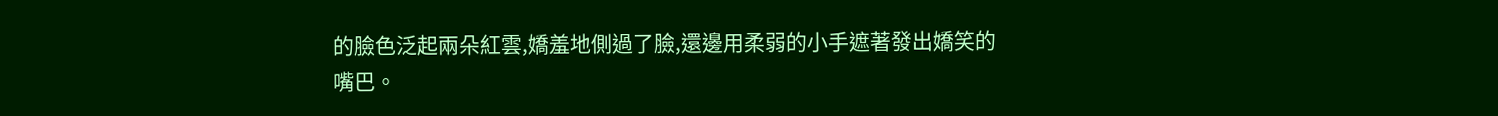的臉色泛起兩朵紅雲,嬌羞地側過了臉,還邊用柔弱的小手遮著發出嬌笑的嘴巴。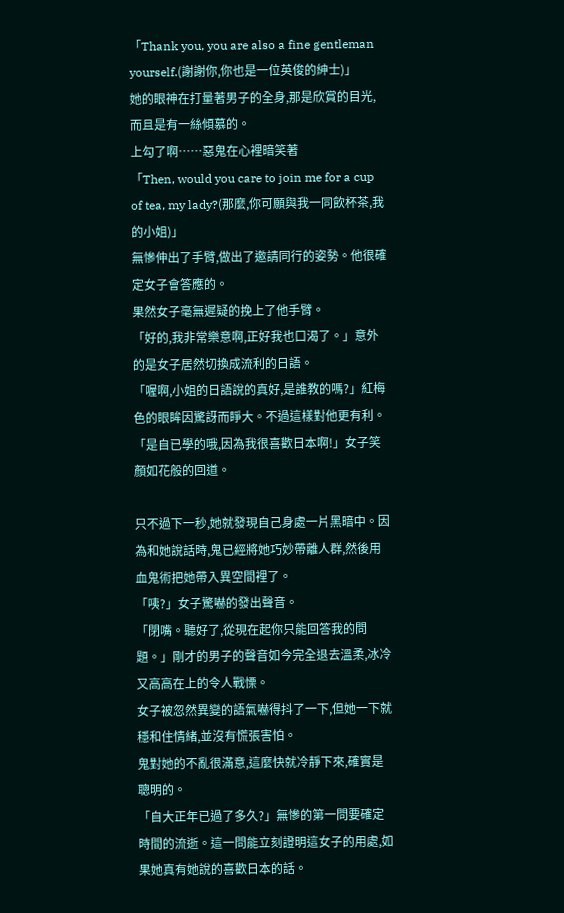「Thank you, you are also a fine gentleman yourself.(謝謝你,你也是一位英俊的紳士)」
她的眼神在打量著男子的全身,那是欣賞的目光,而且是有一絲傾慕的。
上勾了啊⋯⋯惡鬼在心裡暗笑著
「Then, would you care to join me for a cup of tea, my lady?(那麼,你可願與我一同飲杯茶,我的小姐)」
無慘伸出了手臂,做出了邀請同行的姿勢。他很確定女子會答應的。
果然女子毫無遲疑的挽上了他手臂。
「好的,我非常樂意啊,正好我也口渴了。」意外的是女子居然切換成流利的日語。
「喔啊,小姐的日語說的真好,是誰教的嗎?」紅梅色的眼眸因驚訝而睜大。不過這樣對他更有利。
「是自已學的哦,因為我很喜歡日本啊!」女子笑顏如花般的回道。

只不過下一秒,她就發現自己身處一片黑暗中。因為和她說話時,鬼已經將她巧妙帶離人群,然後用血鬼術把她帶入異空間裡了。
「咦?」女子驚嚇的發出聲音。
「閉嘴。聽好了,從現在起你只能回答我的問題。」剛才的男子的聲音如今完全退去溫柔,冰冷又高高在上的令人戰慄。
女子被忽然異變的語氣嚇得抖了一下,但她一下就穩和住情緒,並沒有慌張害怕。
鬼對她的不亂很滿意,這麼快就冷靜下來,確實是聰明的。
「自大正年已過了多久?」無慘的第一問要確定時間的流逝。這一問能立刻證明這女子的用處,如果她真有她說的喜歡日本的話。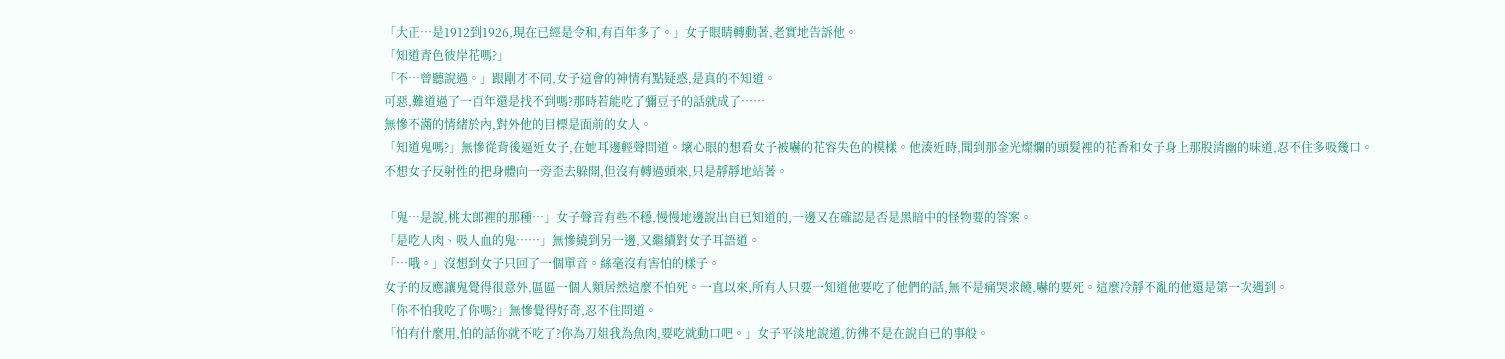「大正⋯是1912到1926,現在已經是令和,有百年多了。」女子眼睛轉動著,老實地告訴他。
「知道青色彼岸花嗎?」
「不⋯曾聽說過。」跟剛才不同,女子這會的神情有點疑惑,是真的不知道。
可惡,難道過了一百年還是找不到嗎?那時若能吃了彌豆子的話就成了⋯⋯
無慘不滿的情緒於內,對外他的目標是面前的女人。
「知道鬼嗎?」無慘從背後逼近女子,在她耳邊輕聲問道。壞心眼的想看女子被嚇的花容失色的模樣。他湊近時,聞到那金光燦爛的頭髮裡的花香和女子身上那股清幽的味道,忍不住多吸幾口。
不想女子反射性的把身體向一旁歪去躲開,但沒有轉過頭來,只是靜靜地站著。

「鬼⋯是說,桃太郎裡的那種⋯」女子聲音有些不穩,慢慢地邊說出自已知道的,一邊又在確認是否是黑暗中的怪物要的答案。
「是吃人肉、吸人血的鬼⋯⋯」無慘繞到另一邊,又繼續對女子耳語道。
「⋯哦。」沒想到女子只回了一個單音。絲毫沒有害怕的樣子。
女子的反應讓鬼覺得很意外,區區一個人類居然這麼不怕死。一直以來,所有人只要一知道他要吃了他們的話,無不是痛哭求饒,嚇的要死。這麼冷靜不亂的他還是第一次遇到。
「你不怕我吃了你嗎?」無慘覺得好奇,忍不住問道。
「怕有什麼用,怕的話你就不吃了?你為刀俎我為魚肉,要吃就動口吧。」女子平淡地說道,彷彿不是在說自已的事般。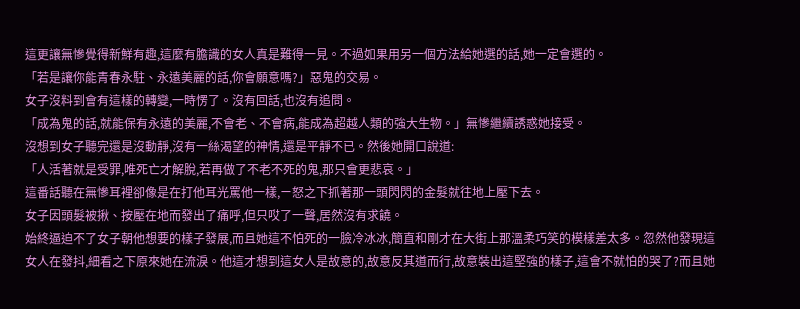這更讓無慘覺得新鮮有趣,這麼有膽識的女人真是難得一見。不過如果用另一個方法給她選的話,她一定會選的。
「若是讓你能青春永駐、永遠美麗的話,你會願意嗎?」惡鬼的交易。
女子沒料到會有這樣的轉變,一時愣了。沒有回話,也沒有追問。
「成為鬼的話,就能保有永遠的美麗,不會老、不會病,能成為超越人類的強大生物。」無慘繼續誘惑她接受。
沒想到女子聽完還是沒動靜,沒有一絲渴望的神情,還是平靜不已。然後她開口說道:
「人活著就是受罪,唯死亡才解脫,若再做了不老不死的鬼,那只會更悲哀。」
這番話聽在無慘耳裡卻像是在打他耳光罵他一樣,ㄧ怒之下抓著那一頭閃閃的金髮就往地上壓下去。
女子因頭髮被揪、按壓在地而發出了痛呼,但只哎了一聲,居然沒有求饒。
始終逼迫不了女子朝他想要的樣子發展,而且她這不怕死的一臉冷冰冰,簡直和剛才在大街上那溫柔巧笑的模樣差太多。忽然他發現這女人在發抖,細看之下原來她在流淚。他這才想到這女人是故意的,故意反其道而行,故意裝出這堅強的樣子,這會不就怕的哭了?而且她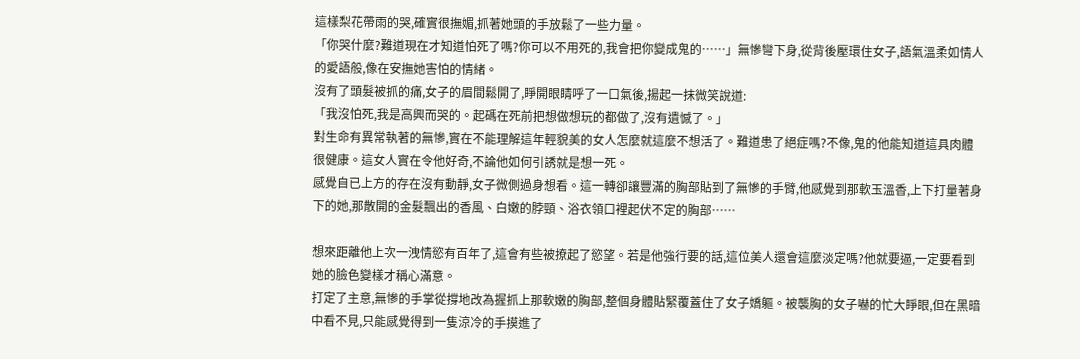這樣梨花帶雨的哭,確實很撫媚,抓著她頭的手放鬆了一些力量。
「你哭什麼?難道現在才知道怕死了嗎?你可以不用死的,我會把你變成鬼的⋯⋯」無慘彎下身,從背後壓環住女子,語氣溫柔如情人的愛語般,像在安撫她害怕的情緒。
沒有了頭髮被抓的痛,女子的眉間鬆開了,睜開眼睛呼了一口氣後,揚起一抹微笑說道:
「我沒怕死,我是高興而哭的。起碼在死前把想做想玩的都做了,沒有遺憾了。」
對生命有異常執著的無慘,實在不能理解這年輕貌美的女人怎麼就這麼不想活了。難道患了絕症嗎?不像,鬼的他能知道這具肉體很健康。這女人實在令他好奇,不論他如何引誘就是想一死。
感覺自已上方的存在沒有動靜,女子微側過身想看。這一轉卻讓豐滿的胸部貼到了無慘的手臂,他感覺到那軟玉溫香,上下打量著身下的她,那散開的金髮飄出的香風、白嫩的脖頸、浴衣領口裡起伏不定的胸部⋯⋯

想來距離他上次一洩情慾有百年了,這會有些被撩起了慾望。若是他強行要的話,這位美人還會這麼淡定嗎?他就要逼,一定要看到她的臉色變樣才稱心滿意。
打定了主意,無慘的手掌從撐地改為握抓上那軟嫩的胸部,整個身體貼緊覆蓋住了女子嬌軀。被襲胸的女子嚇的忙大睜眼,但在黑暗中看不見,只能感覺得到一隻涼冷的手摸進了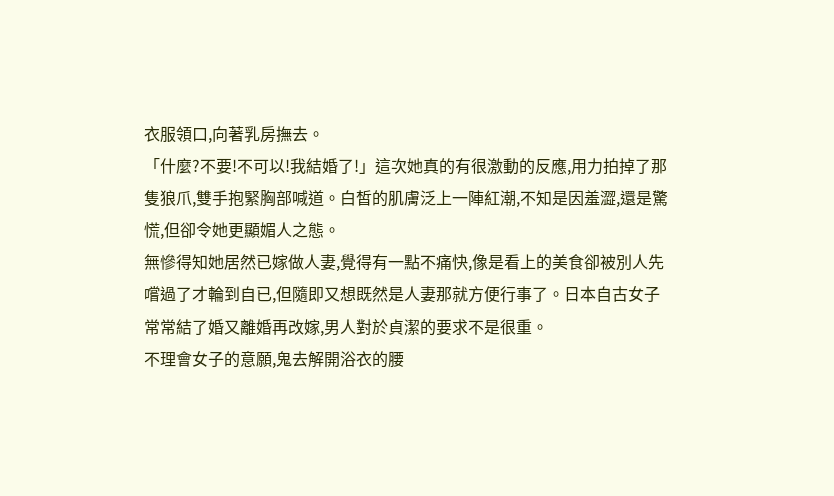衣服領口,向著乳房撫去。
「什麼?不要!不可以!我結婚了!」這次她真的有很激動的反應,用力拍掉了那隻狼爪,雙手抱緊胸部喊道。白皙的肌膚泛上一陣紅潮,不知是因羞澀,還是驚慌,但卻令她更顯媚人之態。
無慘得知她居然已嫁做人妻,覺得有一點不痛快,像是看上的美食卻被別人先嚐過了才輪到自已,但隨即又想既然是人妻那就方便行事了。日本自古女子常常結了婚又離婚再改嫁,男人對於貞潔的要求不是很重。
不理會女子的意願,鬼去解開浴衣的腰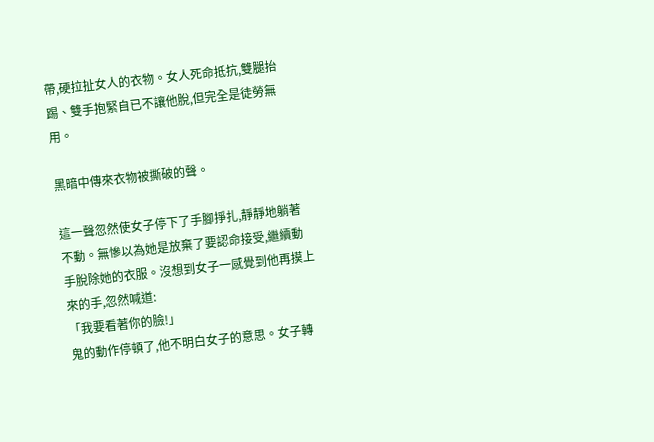帶,硬拉扯女人的衣物。女人死命抵抗,雙腿抬踢、雙手抱緊自已不讓他脫,但完全是徒勞無用。

黑暗中傳來衣物被撕破的聲。

這一聲忽然使女子停下了手腳掙扎,靜靜地躺著不動。無慘以為她是放棄了要認命接受,繼續動手脫除她的衣服。沒想到女子一感覺到他再摸上來的手,忽然喊道:
「我要看著你的臉!」
鬼的動作停頓了,他不明白女子的意思。女子轉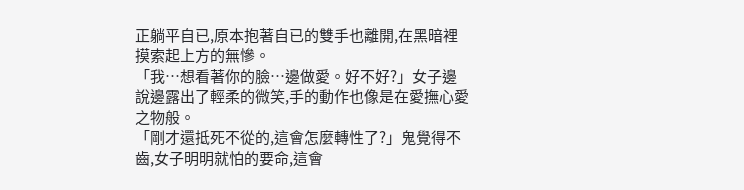正躺平自已,原本抱著自已的雙手也離開,在黑暗裡摸索起上方的無慘。
「我⋯想看著你的臉⋯邊做愛。好不好?」女子邊說邊露出了輕柔的微笑,手的動作也像是在愛撫心愛之物般。
「剛才還抵死不從的,這會怎麼轉性了?」鬼覺得不齒,女子明明就怕的要命,這會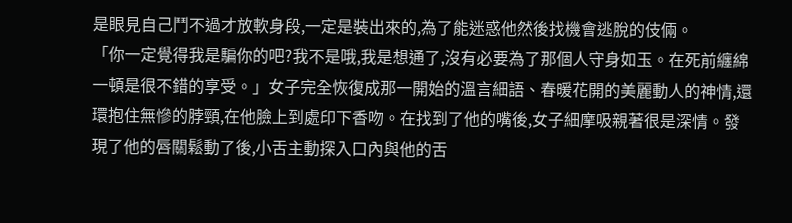是眼見自己鬥不過才放軟身段,一定是裝出來的,為了能迷惑他然後找機會逃脫的伎倆。
「你一定覺得我是騙你的吧?我不是哦,我是想通了,沒有必要為了那個人守身如玉。在死前纏綿一頓是很不錯的享受。」女子完全恢復成那一開始的溫言細語、春暖花開的美麗動人的神情,還環抱住無慘的脖頸,在他臉上到處印下香吻。在找到了他的嘴後,女子細摩吸親著很是深情。發現了他的唇關鬆動了後,小舌主動探入口內與他的舌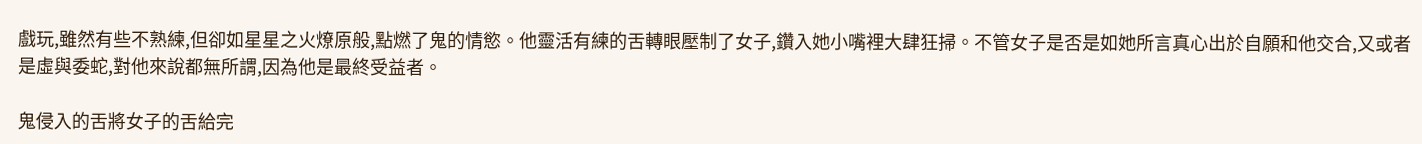戲玩,雖然有些不熟練,但卻如星星之火燎原般,點燃了鬼的情慾。他靈活有練的舌轉眼壓制了女子,鑽入她小嘴裡大肆狂掃。不管女子是否是如她所言真心出於自願和他交合,又或者是虛與委蛇,對他來說都無所謂,因為他是最終受益者。

鬼侵入的舌將女子的舌給完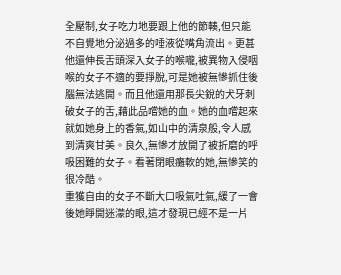全壓制,女子吃力地要跟上他的節輳,但只能不自覺地分泌過多的唾液從嘴角流出。更甚他還伸長舌頭深入女子的喉嚨,被異物入侵咽喉的女子不適的要掙脫,可是她被無慘抓住後腦無法逃開。而且他還用那長尖銳的犬牙刺破女子的舌,藉此品嚐她的血。她的血嚐起來就如她身上的香氣,如山中的清泉般,令人感到清爽甘美。良久,無慘才放開了被折磨的呼吸困難的女子。看著閉眼癱軟的她,無慘笑的很冷酷。
重獲自由的女子不斷大口吸氣吐氣,緩了一會後她睜開迷濛的眼,這才發現已經不是一片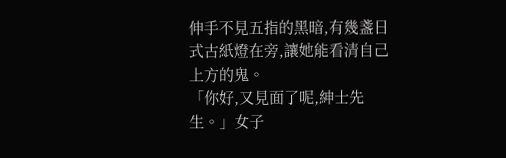伸手不見五指的黑暗,有幾盞日式古紙燈在旁,讓她能看清自己上方的鬼。
「你好,又見面了呢,紳士先生。」女子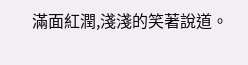滿面紅潤,淺淺的笑著說道。